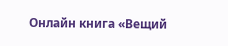Онлайн книга «Вещий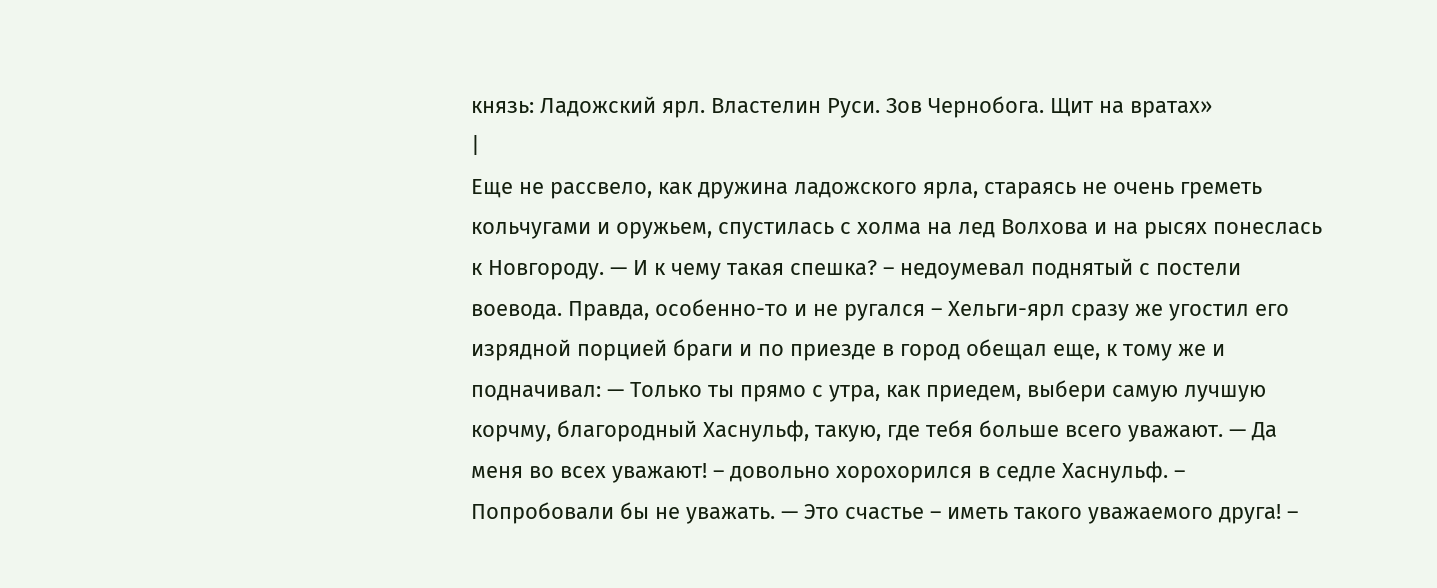князь: Ладожский ярл. Властелин Руси. Зов Чернобога. Щит на вратах»
|
Еще не рассвело, как дружина ладожского ярла, стараясь не очень греметь кольчугами и оружьем, спустилась с холма на лед Волхова и на рысях понеслась к Новгороду. — И к чему такая спешка? – недоумевал поднятый с постели воевода. Правда, особенно-то и не ругался – Хельги-ярл сразу же угостил его изрядной порцией браги и по приезде в город обещал еще, к тому же и подначивал: — Только ты прямо с утра, как приедем, выбери самую лучшую корчму, благородный Хаснульф, такую, где тебя больше всего уважают. — Да меня во всех уважают! – довольно хорохорился в седле Хаснульф. – Попробовали бы не уважать. — Это счастье – иметь такого уважаемого друга! –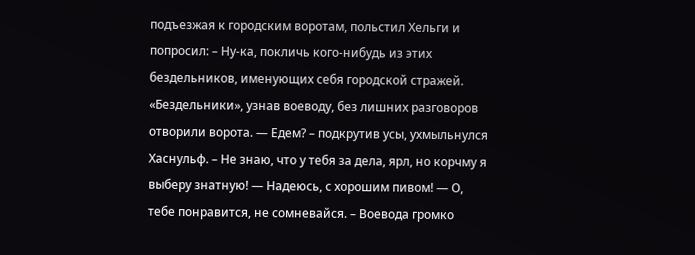подъезжая к городским воротам, польстил Хельги и попросил: – Ну-ка, покличь кого-нибудь из этих бездельников, именующих себя городской стражей. «Бездельники», узнав воеводу, без лишних разговоров отворили ворота. — Едем? – подкрутив усы, ухмыльнулся Хаснульф. – Не знаю, что у тебя за дела, ярл, но корчму я выберу знатную! — Надеюсь, с хорошим пивом! — О, тебе понравится, не сомневайся. – Воевода громко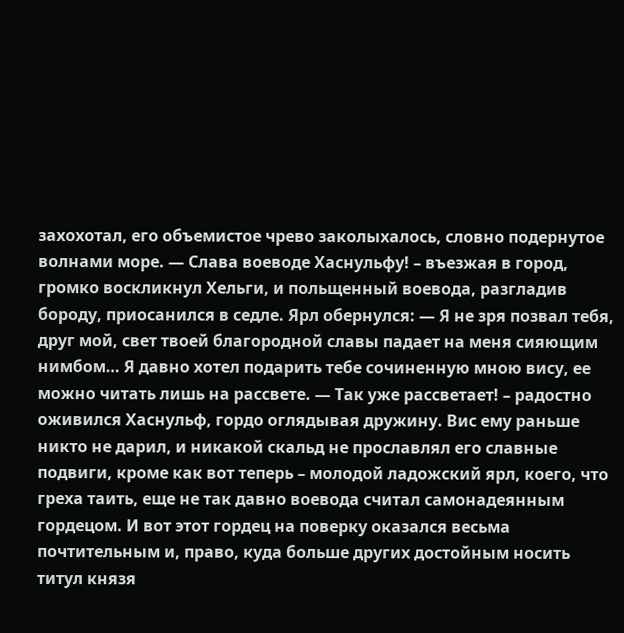захохотал, его объемистое чрево заколыхалось, словно подернутое волнами море. — Слава воеводе Хаснульфу! – въезжая в город, громко воскликнул Хельги, и польщенный воевода, разгладив бороду, приосанился в седле. Ярл обернулся: — Я не зря позвал тебя, друг мой, свет твоей благородной славы падает на меня сияющим нимбом… Я давно хотел подарить тебе сочиненную мною вису, ее можно читать лишь на рассвете. — Так уже рассветает! – радостно оживился Хаснульф, гордо оглядывая дружину. Вис ему раньше никто не дарил, и никакой скальд не прославлял его славные подвиги, кроме как вот теперь – молодой ладожский ярл, коего, что греха таить, еще не так давно воевода считал самонадеянным гордецом. И вот этот гордец на поверку оказался весьма почтительным и, право, куда больше других достойным носить титул князя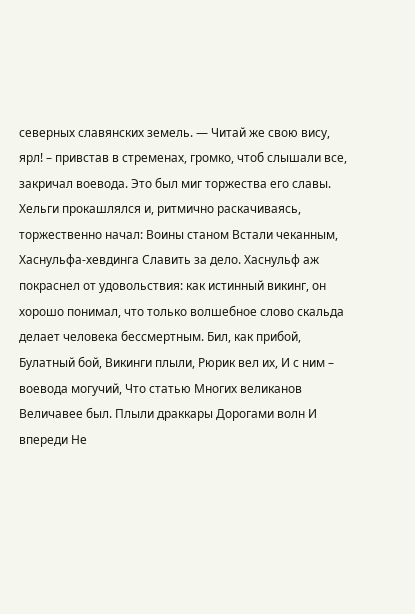северных славянских земель. — Читай же свою вису, ярл! – привстав в стременах, громко, чтоб слышали все, закричал воевода. Это был миг торжества его славы. Хельги прокашлялся и, ритмично раскачиваясь, торжественно начал: Воины станом Встали чеканным, Хаснульфа-хевдинга Славить за дело. Хаснульф аж покраснел от удовольствия: как истинный викинг, он хорошо понимал, что только волшебное слово скальда делает человека бессмертным. Бил, как прибой, Булатный бой, Викинги плыли, Рюрик вел их, И с ним – воевода могучий, Что статью Многих великанов Величавее был. Плыли драккары Дорогами волн И впереди Не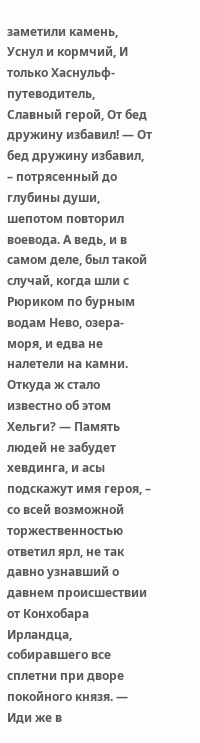заметили камень, Уснул и кормчий, И только Хаснульф-путеводитель, Славный герой, От бед дружину избавил! — От бед дружину избавил, – потрясенный до глубины души, шепотом повторил воевода. А ведь, и в самом деле, был такой случай, когда шли с Рюриком по бурным водам Нево, озера-моря, и едва не налетели на камни. Откуда ж стало известно об этом Хельги? — Память людей не забудет хевдинга, и асы подскажут имя героя, – со всей возможной торжественностью ответил ярл, не так давно узнавший о давнем происшествии от Конхобара Ирландца, собиравшего все сплетни при дворе покойного князя. — Иди же в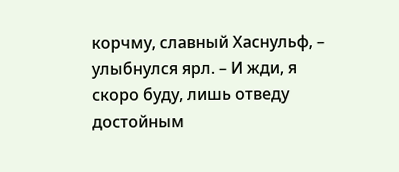корчму, славный Хаснульф, – улыбнулся ярл. – И жди, я скоро буду, лишь отведу достойным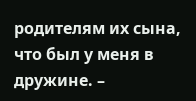родителям их сына, что был у меня в дружине. –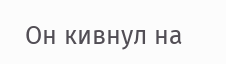Он кивнул на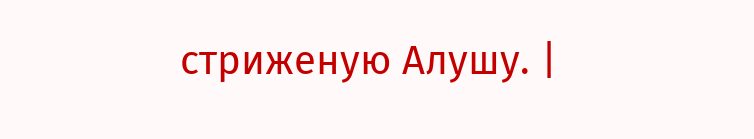стриженую Алушу. |